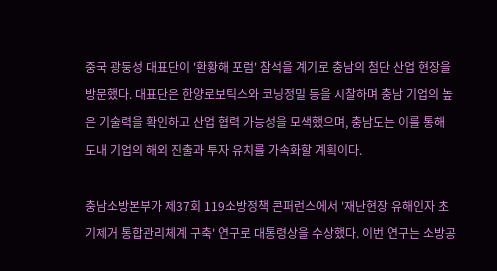중국 광둥성 대표단이 '환황해 포럼' 참석을 계기로 충남의 첨단 산업 현장을 방문했다. 대표단은 한양로보틱스와 코닝정밀 등을 시찰하며 충남 기업의 높은 기술력을 확인하고 산업 협력 가능성을 모색했으며, 충남도는 이를 통해 도내 기업의 해외 진출과 투자 유치를 가속화할 계획이다.

충남소방본부가 제37회 119소방정책 콘퍼런스에서 '재난현장 유해인자 초기제거 통합관리체계 구축' 연구로 대통령상을 수상했다. 이번 연구는 소방공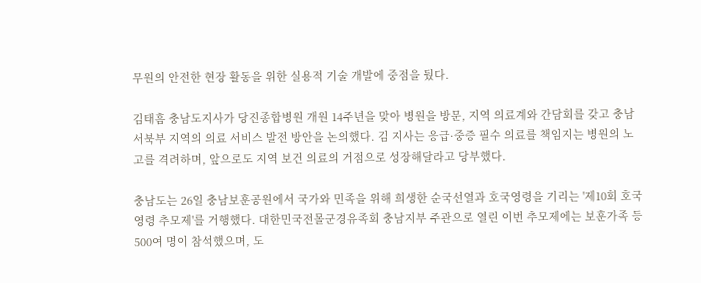무원의 안전한 현장 활동을 위한 실용적 기술 개발에 중점을 뒀다.

김태흠 충남도지사가 당진종합병원 개원 14주년을 맞아 병원을 방문, 지역 의료계와 간담회를 갖고 충남 서북부 지역의 의료 서비스 발전 방안을 논의했다. 김 지사는 응급·중증 필수 의료를 책임지는 병원의 노고를 격려하며, 앞으로도 지역 보건 의료의 거점으로 성장해달라고 당부했다.

충남도는 26일 충남보훈공원에서 국가와 민족을 위해 희생한 순국선열과 호국영령을 기리는 '제10회 호국영령 추모제'를 거행했다. 대한민국전몰군경유족회 충남지부 주관으로 열린 이번 추모제에는 보훈가족 등 500여 명이 참석했으며, 도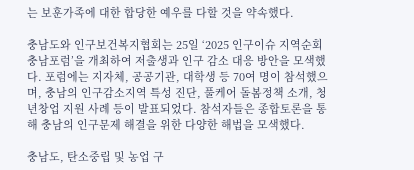는 보훈가족에 대한 합당한 예우를 다할 것을 약속했다.

충남도와 인구보건복지협회는 25일 ‘2025 인구이슈 지역순회 충남포럼’을 개최하여 저출생과 인구 감소 대응 방안을 모색했다. 포럼에는 지자체, 공공기관, 대학생 등 70여 명이 참석했으며, 충남의 인구감소지역 특성 진단, 풀케어 돌봄정책 소개, 청년창업 지원 사례 등이 발표되었다. 참석자들은 종합토론을 통해 충남의 인구문제 해결을 위한 다양한 해법을 모색했다.

충남도, 탄소중립 및 농업 구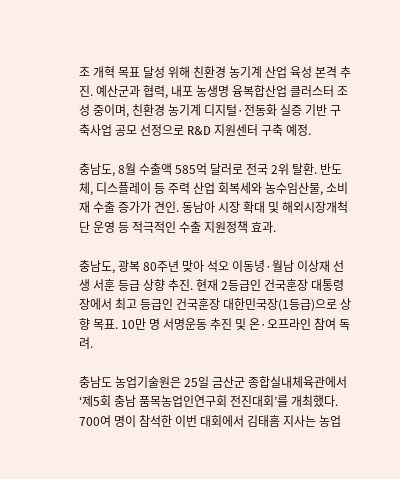조 개혁 목표 달성 위해 친환경 농기계 산업 육성 본격 추진. 예산군과 협력, 내포 농생명 융복합산업 클러스터 조성 중이며, 친환경 농기계 디지털·전동화 실증 기반 구축사업 공모 선정으로 R&D 지원센터 구축 예정.

충남도, 8월 수출액 585억 달러로 전국 2위 탈환. 반도체, 디스플레이 등 주력 산업 회복세와 농수임산물, 소비재 수출 증가가 견인. 동남아 시장 확대 및 해외시장개척단 운영 등 적극적인 수출 지원정책 효과.

충남도, 광복 80주년 맞아 석오 이동녕·월남 이상재 선생 서훈 등급 상향 추진. 현재 2등급인 건국훈장 대통령장에서 최고 등급인 건국훈장 대한민국장(1등급)으로 상향 목표. 10만 명 서명운동 추진 및 온·오프라인 참여 독려.

충남도 농업기술원은 25일 금산군 종합실내체육관에서 ‘제5회 충남 품목농업인연구회 전진대회’를 개최했다. 700여 명이 참석한 이번 대회에서 김태흠 지사는 농업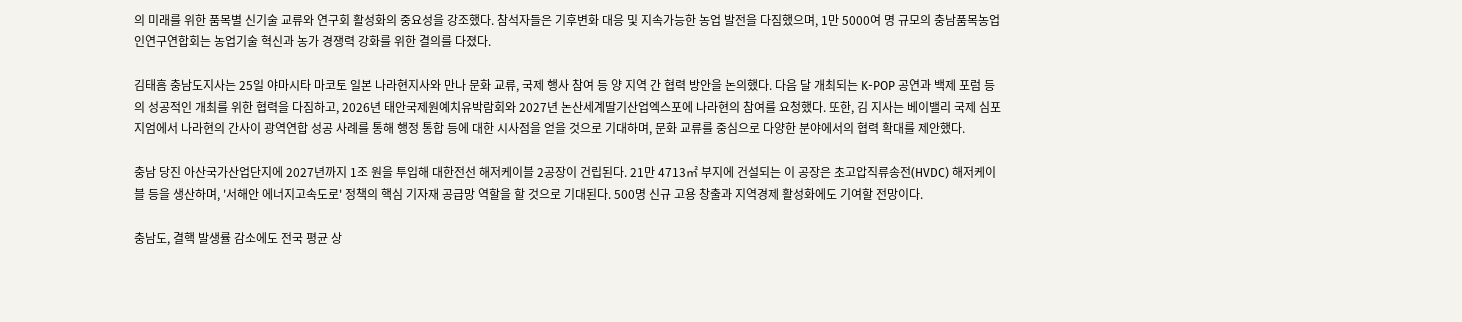의 미래를 위한 품목별 신기술 교류와 연구회 활성화의 중요성을 강조했다. 참석자들은 기후변화 대응 및 지속가능한 농업 발전을 다짐했으며, 1만 5000여 명 규모의 충남품목농업인연구연합회는 농업기술 혁신과 농가 경쟁력 강화를 위한 결의를 다졌다.

김태흠 충남도지사는 25일 야마시타 마코토 일본 나라현지사와 만나 문화 교류, 국제 행사 참여 등 양 지역 간 협력 방안을 논의했다. 다음 달 개최되는 K-POP 공연과 백제 포럼 등의 성공적인 개최를 위한 협력을 다짐하고, 2026년 태안국제원예치유박람회와 2027년 논산세계딸기산업엑스포에 나라현의 참여를 요청했다. 또한, 김 지사는 베이밸리 국제 심포지엄에서 나라현의 간사이 광역연합 성공 사례를 통해 행정 통합 등에 대한 시사점을 얻을 것으로 기대하며, 문화 교류를 중심으로 다양한 분야에서의 협력 확대를 제안했다.

충남 당진 아산국가산업단지에 2027년까지 1조 원을 투입해 대한전선 해저케이블 2공장이 건립된다. 21만 4713㎡ 부지에 건설되는 이 공장은 초고압직류송전(HVDC) 해저케이블 등을 생산하며, '서해안 에너지고속도로' 정책의 핵심 기자재 공급망 역할을 할 것으로 기대된다. 500명 신규 고용 창출과 지역경제 활성화에도 기여할 전망이다.

충남도, 결핵 발생률 감소에도 전국 평균 상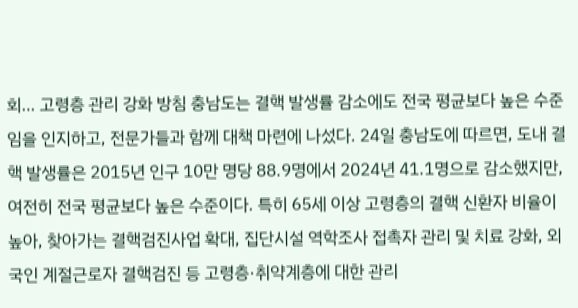회… 고령층 관리 강화 방침 충남도는 결핵 발생률 감소에도 전국 평균보다 높은 수준임을 인지하고, 전문가들과 함께 대책 마련에 나섰다. 24일 충남도에 따르면, 도내 결핵 발생률은 2015년 인구 10만 명당 88.9명에서 2024년 41.1명으로 감소했지만, 여전히 전국 평균보다 높은 수준이다. 특히 65세 이상 고령층의 결핵 신환자 비율이 높아, 찾아가는 결핵검진사업 확대, 집단시설 역학조사 접촉자 관리 및 치료 강화, 외국인 계절근로자 결핵검진 등 고령층·취약계층에 대한 관리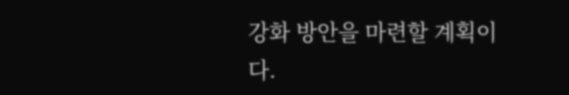강화 방안을 마련할 계획이다.